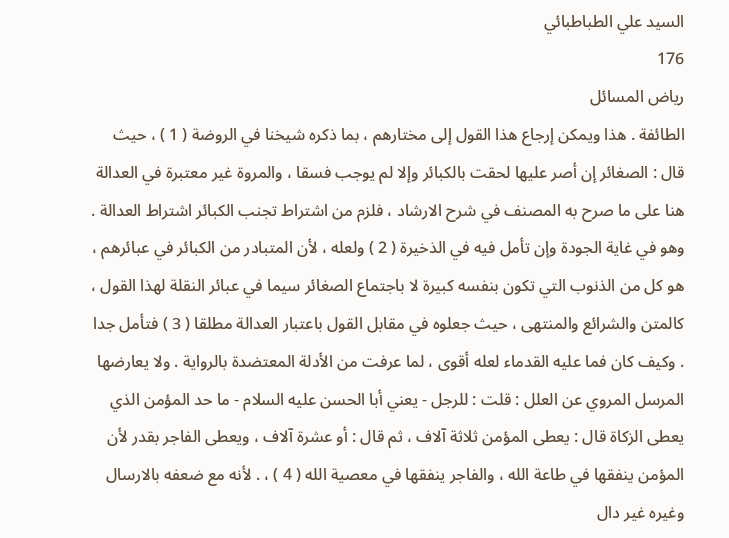السيد علي الطباطبائي
176
رياض المسائل
الطائفة . هذا ويمكن إرجاع هذا القول إلى مختارهم ، بما ذكره شيخنا في الروضة ( 1 ) ، حيث قال : الصغائر إن أصر عليها لحقت بالكبائر وإلا لم يوجب فسقا ، والمروة غير معتبرة في العدالة هنا على ما صرح به المصنف في شرح الارشاد ، فلزم من اشتراط تجنب الكبائر اشتراط العدالة . وهو في غاية الجودة وإن تأمل فيه في الذخيرة ( 2 ) ولعله ، لأن المتبادر من الكبائر في عبائرهم ، هو كل من الذنوب التي تكون بنفسه كبيرة لا باجتماع الصغائر سيما في عبائر النقلة لهذا القول ، كالمتن والشرائع والمنتهى ، حيث جعلوه في مقابل القول باعتبار العدالة مطلقا ( 3 ) فتأمل جدا . وكيف كان فما عليه القدماء لعله أقوى ، لما عرفت من الأدلة المعتضدة بالرواية . ولا يعارضها المرسل المروي عن العلل : قلت : للرجل - يعني أبا الحسن عليه السلام - ما حد المؤمن الذي يعطى الزكاة قال : يعطى المؤمن ثلاثة آلاف ، ثم قال : أو عشرة آلاف ، ويعطى الفاجر بقدر لأن المؤمن ينفقها في طاعة الله ، والفاجر ينفقها في معصية الله ( 4 ) ، . لأنه مع ضعفه بالارسال وغيره غير دال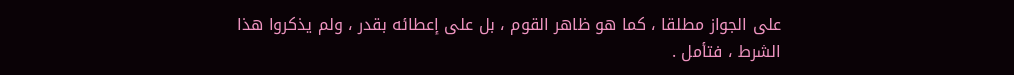على الجواز مطلقا ، كما هو ظاهر القوم ، بل على إعطائه بقدر ، ولم يذكروا هذا الشرط ، فتأمل .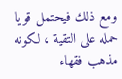ومع ذلك فيحتمل قويا حمله على التقية ، لكونه مذهب فقهاء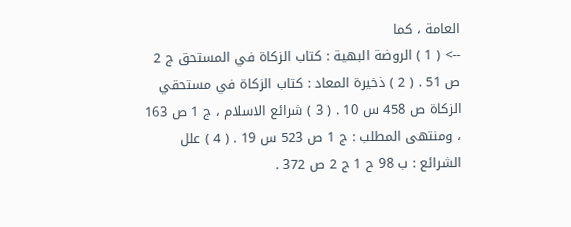العامة ، كما
--> ( 1 ) الروضة البهية : كتاب الزكاة في المستحق ج 2 ص 51 . ( 2 ) ذخيرة المعاد : كتاب الزكاة في مستحقي الزكاة ص 458 س 10 . ( 3 ) شرائع الاسلام ، ج 1 ص 163 ، ومنتهى المطلب : ج 1 ص 523 س 19 . ( 4 ) علل الشرائع : ب 98 ح 1 ج 2 ص 372 .